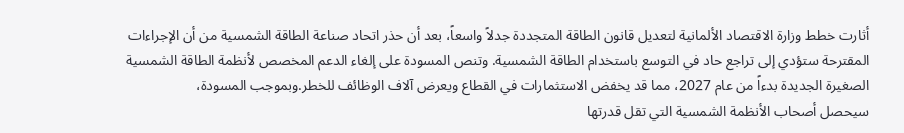أثارت خطط وزارة الاقتصاد الألمانية لتعديل قانون الطاقة المتجددة جدلاً واسعاً، بعد أن حذر اتحاد صناعة الطاقة الشمسية من أن الإجراءات المقترحة ستؤدي إلى تراجع حاد في التوسع باستخدام الطاقة الشمسية. وتنص المسودة على إلغاء الدعم المخصص لأنظمة الطاقة الشمسية الصغيرة الجديدة بدءاً من عام 2027، مما قد يخفض الاستثمارات في القطاع ويعرض آلاف الوظائف للخطر.وبموجب المسودة،
سيحصل أصحاب الأنظمة الشمسية التي تقل قدرتها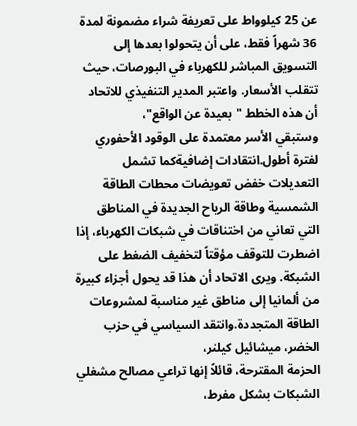عن 25 كيلوواط على تعريفة شراء مضمونة لمدة 36 شهراً فقط، على أن يتحولوا بعدها إلى التسويق المباشر للكهرباء في البورصات، حيث تتقلب الأسعار. واعتبر المدير التنفيذي للاتحاد أن هذه الخطط "بعيدة عن الواقع"،
وستبقي الأسر معتمدة على الوقود الأحفوري لفترة أطول.انتقادات إضافيةكما تشمل التعديلات خفض تعويضات محطات الطاقة الشمسية وطاقة الرياح الجديدة في المناطق التي تعاني من اختناقات في شبكات الكهرباء، إذا اضطرت للتوقف مؤقتاً لتخفيف الضغط على الشبكة. ويرى الاتحاد أن هذا قد يحول أجزاء كبيرة من ألمانيا إلى مناطق غير مناسبة لمشروعات الطاقة المتجددة.وانتقد السياسي في حزب الخضر، ميشائيل كيلنر،
الحزمة المقترحة، قائلاً إنها تراعي مصالح مشغلي الشبكات بشكل مفرط،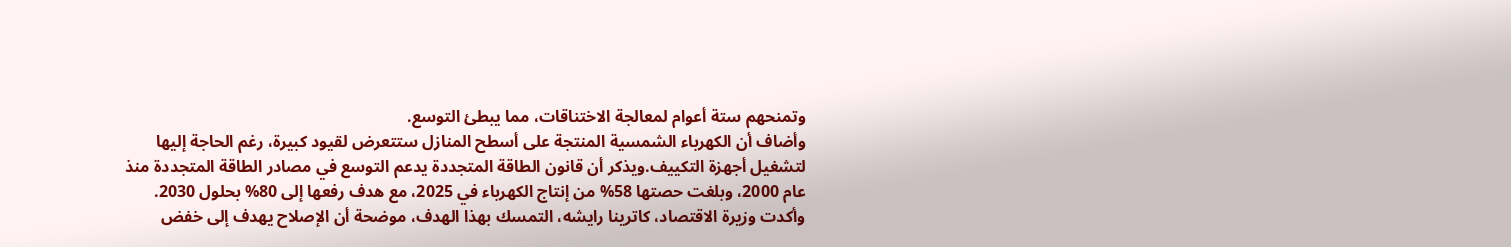وتمنحهم ستة أعوام لمعالجة الاختناقات، مما يبطئ التوسع.
وأضاف أن الكهرباء الشمسية المنتجة على أسطح المنازل ستتعرض لقيود كبيرة، رغم الحاجة إليها لتشغيل أجهزة التكييف.ويذكر أن قانون الطاقة المتجددة يدعم التوسع في مصادر الطاقة المتجددة منذ عام 2000، وبلغت حصتها 58% من إنتاج الكهرباء في 2025، مع هدف رفعها إلى 80% بحلول 2030.
وأكدت وزيرة الاقتصاد، كاترينا رايشه، التمسك بهذا الهدف، موضحة أن الإصلاح يهدف إلى خفض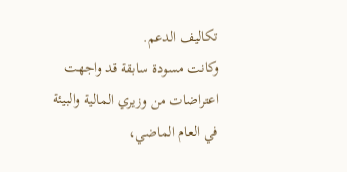تكاليف الدعم.
وكانت مسودة سابقة قد واجهت اعتراضات من وزيري المالية والبيئة في العام الماضي،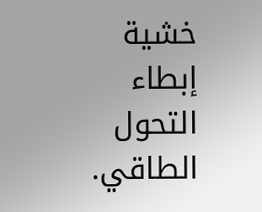خشية إبطاء التحول الطاقي.